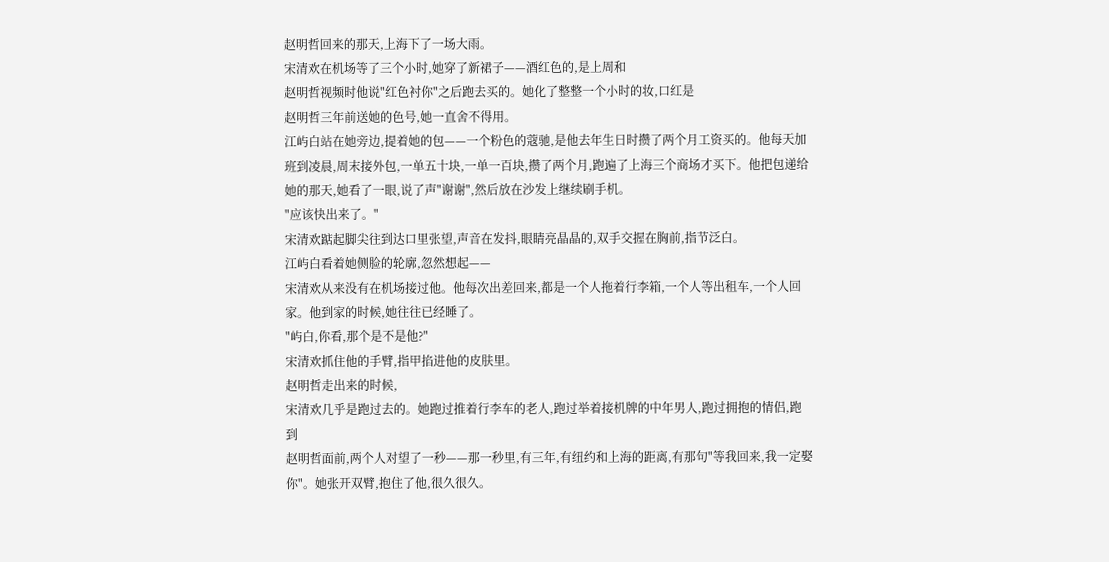赵明哲回来的那天,上海下了一场大雨。
宋清欢在机场等了三个小时,她穿了新裙子——酒红色的,是上周和
赵明哲视频时他说"红色衬你"之后跑去买的。她化了整整一个小时的妆,口红是
赵明哲三年前送她的色号,她一直舍不得用。
江屿白站在她旁边,提着她的包——一个粉色的蔻驰,是他去年生日时攒了两个月工资买的。他每天加班到凌晨,周末接外包,一单五十块,一单一百块,攒了两个月,跑遍了上海三个商场才买下。他把包递给她的那天,她看了一眼,说了声"谢谢",然后放在沙发上继续刷手机。
"应该快出来了。"
宋清欢踮起脚尖往到达口里张望,声音在发抖,眼睛亮晶晶的,双手交握在胸前,指节泛白。
江屿白看着她侧脸的轮廓,忽然想起——
宋清欢从来没有在机场接过他。他每次出差回来,都是一个人拖着行李箱,一个人等出租车,一个人回家。他到家的时候,她往往已经睡了。
"屿白,你看,那个是不是他?"
宋清欢抓住他的手臂,指甲掐进他的皮肤里。
赵明哲走出来的时候,
宋清欢几乎是跑过去的。她跑过推着行李车的老人,跑过举着接机牌的中年男人,跑过拥抱的情侣,跑到
赵明哲面前,两个人对望了一秒——那一秒里,有三年,有纽约和上海的距离,有那句"等我回来,我一定娶你"。她张开双臂,抱住了他,很久很久。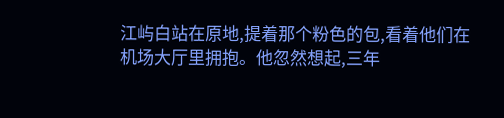江屿白站在原地,提着那个粉色的包,看着他们在机场大厅里拥抱。他忽然想起,三年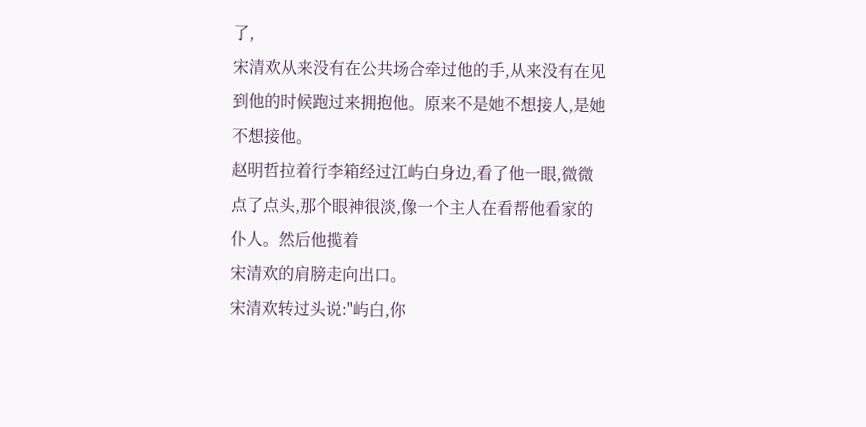了,
宋清欢从来没有在公共场合牵过他的手,从来没有在见到他的时候跑过来拥抱他。原来不是她不想接人,是她不想接他。
赵明哲拉着行李箱经过江屿白身边,看了他一眼,微微点了点头,那个眼神很淡,像一个主人在看帮他看家的仆人。然后他揽着
宋清欢的肩膀走向出口。
宋清欢转过头说:"屿白,你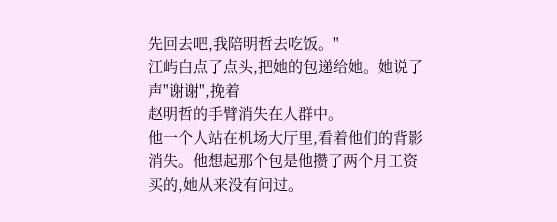先回去吧,我陪明哲去吃饭。"
江屿白点了点头,把她的包递给她。她说了声"谢谢",挽着
赵明哲的手臂消失在人群中。
他一个人站在机场大厅里,看着他们的背影消失。他想起那个包是他攒了两个月工资买的,她从来没有问过。